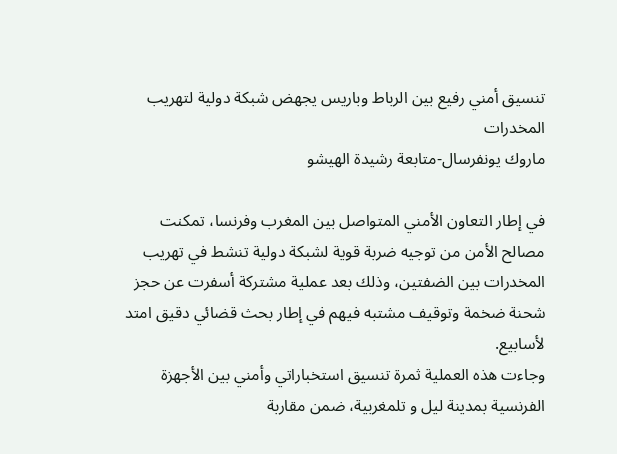تنسيق أمني رفيع بين الرباط وباريس يجهض شبكة دولية لتهريب المخدرات
ماروك يونفرسال-متابعة رشيدة الهيشو

في إطار التعاون الأمني المتواصل بين المغرب وفرنسا، تمكنت مصالح الأمن من توجيه ضربة قوية لشبكة دولية تنشط في تهريب المخدرات بين الضفتين، وذلك بعد عملية مشتركة أسفرت عن حجز شحنة ضخمة وتوقيف مشتبه فيهم في إطار بحث قضائي دقيق امتد لأسابيع.
وجاءت هذه العملية ثمرة تنسيق استخباراتي وأمني بين الأجهزة الفرنسية بمدينة ليل و تلمغربية، ضمن مقاربة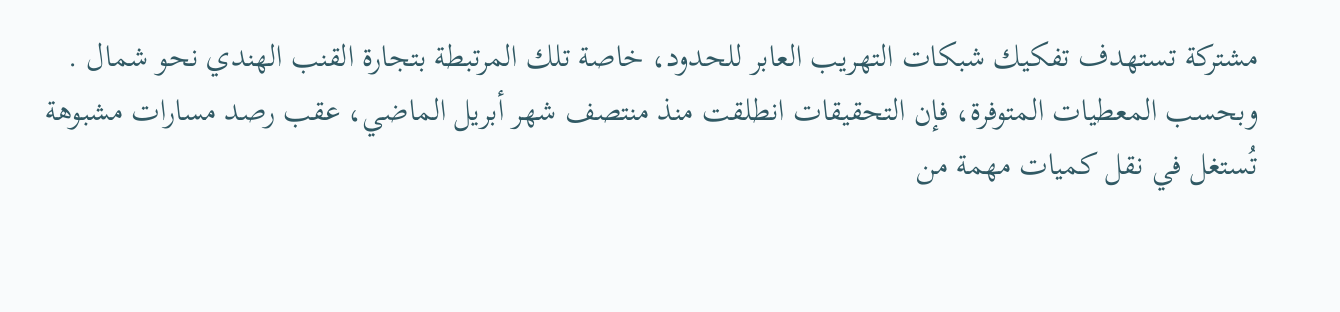مشتركة تستهدف تفكيك شبكات التهريب العابر للحدود، خاصة تلك المرتبطة بتجارة القنب الهندي نحو شمال .
وبحسب المعطيات المتوفرة، فإن التحقيقات انطلقت منذ منتصف شهر أبريل الماضي، عقب رصد مسارات مشبوهة تُستغل في نقل كميات مهمة من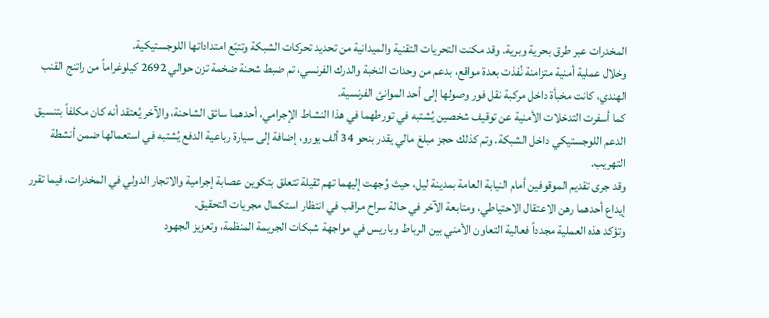المخدرات عبر طرق بحرية وبرية. وقد مكنت التحريات التقنية والميدانية من تحديد تحركات الشبكة وتتبّع امتداداتها اللوجستيكية.
وخلال عملية أمنية متزامنة نُفذت بعدة مواقع، بدعم من وحدات النخبة والدرك الفرنسي، تم ضبط شحنة ضخمة تزن حوالي 2692 كيلوغراماً من راتنج القنب الهندي، كانت مخبأة داخل مركبة نقل فور وصولها إلى أحد الموانئ الفرنسية.
كما أسفرت التدخلات الأمنية عن توقيف شخصين يُشتبه في تورطهما في هذا النشاط الإجرامي، أحدهما سائق الشاحنة، والآخر يُعتقد أنه كان مكلفاً بتنسيق الدعم اللوجستيكي داخل الشبكة. وتم كذلك حجز مبلغ مالي يقدر بنحو 34 ألف يورو، إضافة إلى سيارة رباعية الدفع يُشتبه في استعمالها ضمن أنشطة التهريب.
وقد جرى تقديم الموقوفين أمام النيابة العامة بمدينة ليل، حيث وُجهت إليهما تهم ثقيلة تتعلق بتكوين عصابة إجرامية والاتجار الدولي في المخدرات، فيما تقرر إيداع أحدهما رهن الاعتقال الاحتياطي، ومتابعة الآخر في حالة سراح مراقب في انتظار استكمال مجريات التحقيق.
وتؤكد هذه العملية مجدداً فعالية التعاون الأمني بين الرباط وباريس في مواجهة شبكات الجريمة المنظمة، وتعزيز الجهود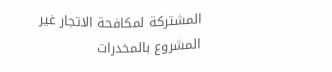المشتركة لمكافحة الاتجار غير المشروع بالمخدرات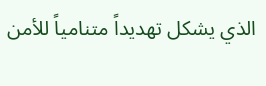الذي يشكل تهديداً متنامياً للأمن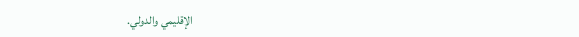الإقليمي والدولي.